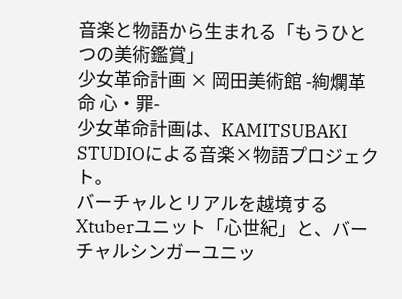音楽と物語から生まれる「もうひとつの美術鑑賞」
少女革命計画 × 岡田美術館 -絢爛革命 心・罪-
少女革命計画は、KAMITSUBAKI STUDIOによる音楽×物語プロジェクト。
バーチャルとリアルを越境するXtuberユニット「心世紀」と、バーチャルシンガーユニッ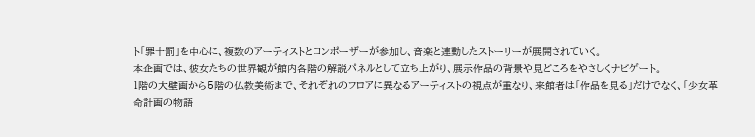ト「罪十罰」を中心に、複数のアーティストとコンポーザーが参加し、音楽と連動したストーリーが展開されていく。
本企画では、彼女たちの世界観が館内各階の解説パネルとして立ち上がり、展示作品の背景や見どころをやさしくナビゲート。
1階の大壁画から5階の仏教美術まで、それぞれのフロアに異なるアーティストの視点が重なり、来館者は「作品を見る」だけでなく、「少女革命計画の物語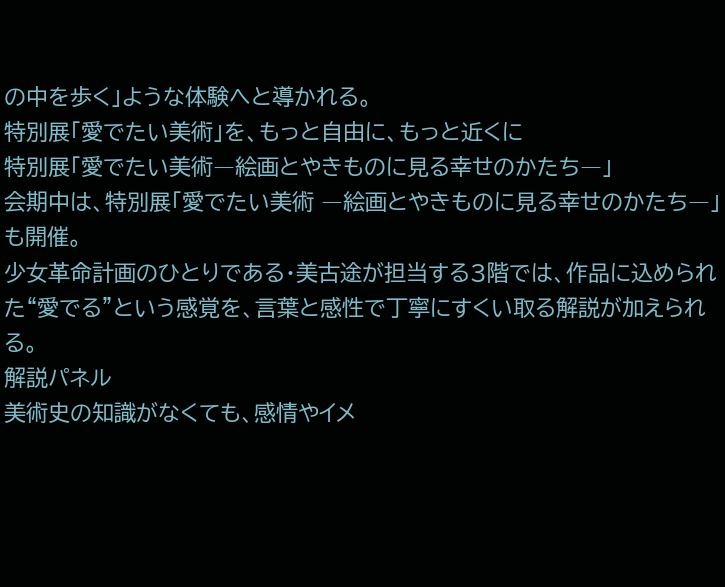の中を歩く」ような体験へと導かれる。
特別展「愛でたい美術」を、もっと自由に、もっと近くに
特別展「愛でたい美術―絵画とやきものに見る幸せのかたち―」
会期中は、特別展「愛でたい美術 ―絵画とやきものに見る幸せのかたち―」も開催。
少女革命計画のひとりである・美古途が担当する3階では、作品に込められた“愛でる”という感覚を、言葉と感性で丁寧にすくい取る解説が加えられる。
解説パネル
美術史の知識がなくても、感情やイメ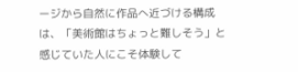ージから自然に作品へ近づける構成は、「美術館はちょっと難しそう」と感じていた人にこそ体験して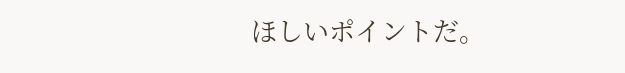ほしいポイントだ。